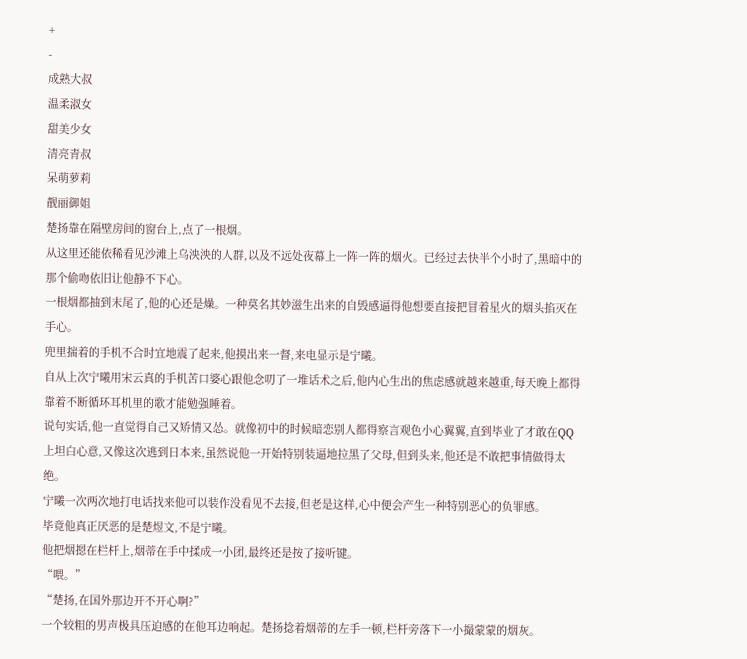+
-
成熟大叔
温柔淑女
甜美少女
清亮青叔
呆萌萝莉
靓丽御姐
楚扬靠在隔壁房间的窗台上,点了一根烟。
从这里还能依稀看见沙滩上乌泱泱的人群,以及不远处夜幕上一阵一阵的烟火。已经过去快半个小时了,黑暗中的那个偷吻依旧让他静不下心。
一根烟都抽到末尾了,他的心还是燥。一种莫名其妙滋生出来的自毁感逼得他想要直接把冒着星火的烟头掐灭在手心。
兜里揣着的手机不合时宜地震了起来,他摸出来一督,来电显示是宁曦。
自从上次宁曦用宋云真的手机苦口婆心跟他念叨了一堆话术之后,他内心生出的焦虑感就越来越重,每天晚上都得靠着不断循环耳机里的歌才能勉强睡着。
说句实话,他一直觉得自己又矫情又怂。就像初中的时候暗恋别人都得察言观色小心翼翼,直到毕业了才敢在QQ上坦白心意,又像这次逃到日本来,虽然说他一开始特别装逼地拉黑了父母,但到头来,他还是不敢把事情做得太绝。
宁曦一次两次地打电话找来他可以装作没看见不去接,但老是这样,心中便会产生一种特别恶心的负罪感。
毕竟他真正厌恶的是楚煜文,不是宁曦。
他把烟摁在栏杆上,烟蒂在手中揉成一小团,最终还是按了接听键。
“喂。”
“楚扬,在国外那边开不开心啊?”
一个较粗的男声极具压迫感的在他耳边响起。楚扬捻着烟蒂的左手一顿,栏杆旁落下一小撮蒙蒙的烟灰。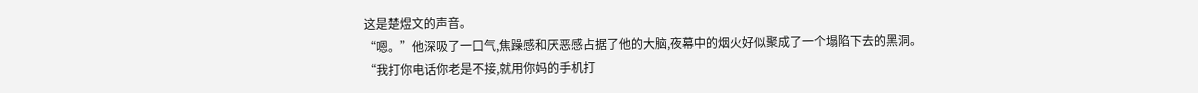这是楚煜文的声音。
“嗯。”他深吸了一口气,焦躁感和厌恶感占据了他的大脑,夜幕中的烟火好似聚成了一个塌陷下去的黑洞。
“我打你电话你老是不接,就用你妈的手机打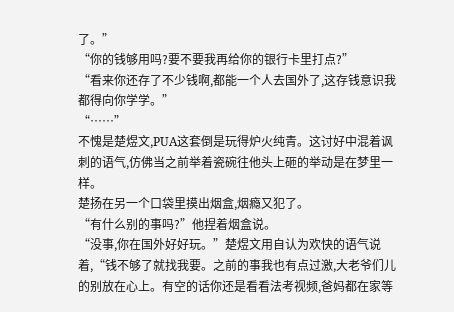了。”
“你的钱够用吗?要不要我再给你的银行卡里打点?”
“看来你还存了不少钱啊,都能一个人去国外了,这存钱意识我都得向你学学。”
“……”
不愧是楚煜文,PUA这套倒是玩得炉火纯青。这讨好中混着讽刺的语气,仿佛当之前举着瓷碗往他头上砸的举动是在梦里一样。
楚扬在另一个口袋里摸出烟盒,烟瘾又犯了。
“有什么别的事吗?”他捏着烟盒说。
“没事,你在国外好好玩。”楚煜文用自认为欢快的语气说着,“钱不够了就找我要。之前的事我也有点过激,大老爷们儿的别放在心上。有空的话你还是看看法考视频,爸妈都在家等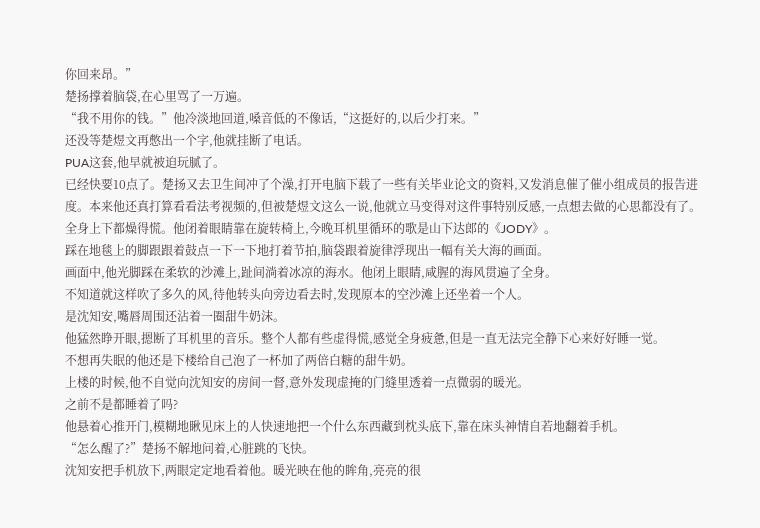你回来昂。”
楚扬撑着脑袋,在心里骂了一万遍。
“我不用你的钱。”他冷淡地回道,嗓音低的不像话,“这挺好的,以后少打来。”
还没等楚煜文再憋出一个字,他就挂断了电话。
PUA这套,他早就被迫玩腻了。
已经快要10点了。楚扬又去卫生间冲了个澡,打开电脑下载了一些有关毕业论文的资料,又发消息催了催小组成员的报告进度。本来他还真打算看看法考视频的,但被楚煜文这么一说,他就立马变得对这件事特别反感,一点想去做的心思都没有了。
全身上下都燥得慌。他闭着眼睛靠在旋转椅上,今晚耳机里循环的歌是山下达郎的《JODY》。
踩在地毯上的脚跟跟着鼓点一下一下地打着节拍,脑袋跟着旋律浮现出一幅有关大海的画面。
画面中,他光脚踩在柔软的沙滩上,趾间淌着冰凉的海水。他闭上眼睛,咸腥的海风贯遍了全身。
不知道就这样吹了多久的风,待他转头向旁边看去时,发现原本的空沙滩上还坐着一个人。
是沈知安,嘴唇周围还沾着一圈甜牛奶沫。
他猛然睁开眼,摁断了耳机里的音乐。整个人都有些虚得慌,感觉全身疲惫,但是一直无法完全静下心来好好睡一觉。
不想再失眠的他还是下楼给自己泡了一杯加了两倍白糖的甜牛奶。
上楼的时候,他不自觉向沈知安的房间一督,意外发现虚掩的门缝里透着一点微弱的暖光。
之前不是都睡着了吗?
他悬着心推开门,模糊地瞅见床上的人快速地把一个什么东西藏到枕头底下,靠在床头神情自若地翻着手机。
“怎么醒了?”楚扬不解地问着,心脏跳的飞快。
沈知安把手机放下,两眼定定地看着他。暖光映在他的眸角,亮亮的很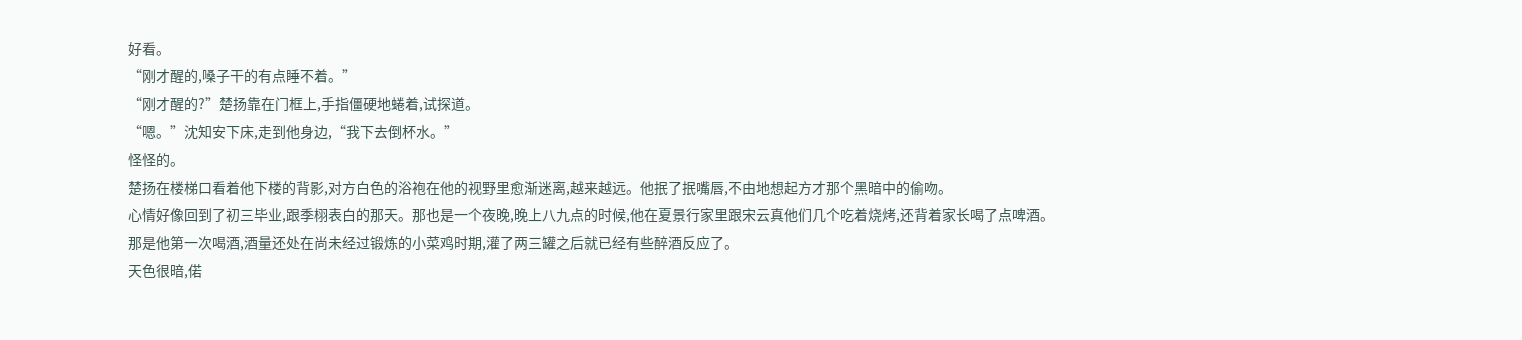好看。
“刚才醒的,嗓子干的有点睡不着。”
“刚才醒的?”楚扬靠在门框上,手指僵硬地蜷着,试探道。
“嗯。”沈知安下床,走到他身边,“我下去倒杯水。”
怪怪的。
楚扬在楼梯口看着他下楼的背影,对方白色的浴袍在他的视野里愈渐迷离,越来越远。他抿了抿嘴唇,不由地想起方才那个黑暗中的偷吻。
心情好像回到了初三毕业,跟季栩表白的那天。那也是一个夜晚,晚上八九点的时候,他在夏景行家里跟宋云真他们几个吃着烧烤,还背着家长喝了点啤酒。
那是他第一次喝酒,酒量还处在尚未经过锻炼的小菜鸡时期,灌了两三罐之后就已经有些醉酒反应了。
天色很暗,偌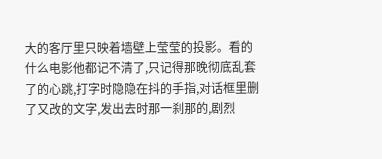大的客厅里只映着墙壁上莹莹的投影。看的什么电影他都记不清了,只记得那晚彻底乱套了的心跳,打字时隐隐在抖的手指,对话框里删了又改的文字,发出去时那一刹那的,剧烈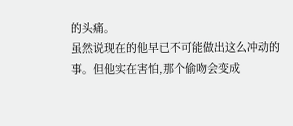的头痛。
虽然说现在的他早已不可能做出这么冲动的事。但他实在害怕,那个偷吻会变成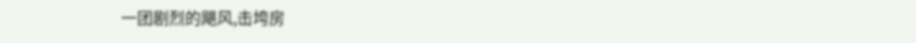一团剧烈的飓风,击垮房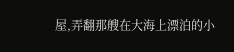屋,弄翻那艘在大海上漂泊的小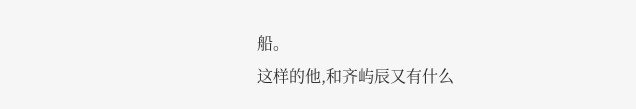船。
这样的他,和齐屿辰又有什么